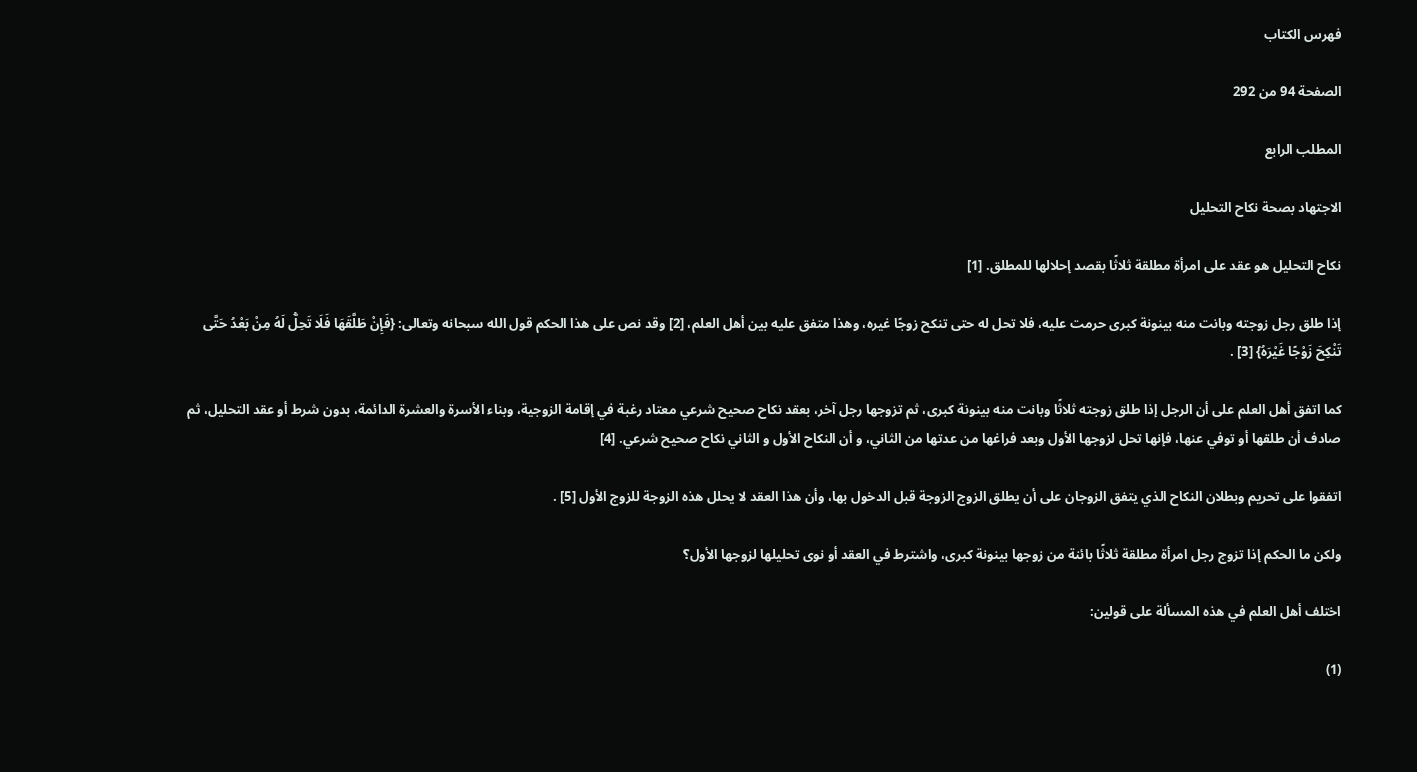فهرس الكتاب

الصفحة 94 من 292

المطلب الرابع

الاجتهاد بصحة نكاح التحليل

نكاح التحليل هو عقد على امرأة مطلقة ثلاثًا بقصد إحلالها للمطلق. [1]

إذا طلق رجل زوجته وبانت منه بينونة كبرى حرمت عليه، فلا تحل له حتى تنكح زوجًا غيره، وهذا متفق عليه بين أهل العلم، [2] وقد نص على هذا الحكم قول الله سبحانه وتعالى: {فَإِنْ طَلَّقَهَا فَلَا تَحِلُّ لَهُ مِنْ بَعْدُ حَتَّى تَنْكِحَ زَوْجًا غَيْرَهُ} [3] .

كما اتفق أهل العلم على أن الرجل إذا طلق زوجته ثلاثًا وبانت منه بينونة كبرى، ثم تزوجها رجل آخر، بعقد نكاح صحيح شرعي معتاد رغبة في إقامة الزوجية، وبناء الأسرة والعشرة الدائمة، بدون شرط أو عقد التحليل، ثم صادف أن طلقها أو توفي عنها، فإنها تحل لزوجها الأول وبعد فراغها من عدتها من الثاني، و أن النكاح الأول و الثاني نكاح صحيح شرعي. [4]

اتفقوا على تحريم وبطلان النكاح الذي يتفق الزوجان على أن يطلق الزوج الزوجة قبل الدخول بها، وأن هذا العقد لا يحلل هذه الزوجة للزوج الأول [5] .

ولكن ما الحكم إذا تزوج رجل امرأة مطلقة ثلاثًا بائنة من زوجها بينونة كبرى، واشترط في العقد أو نوى تحليلها لزوجها الأول؟

اختلف أهل العلم في هذه المسألة على قولين:

(1)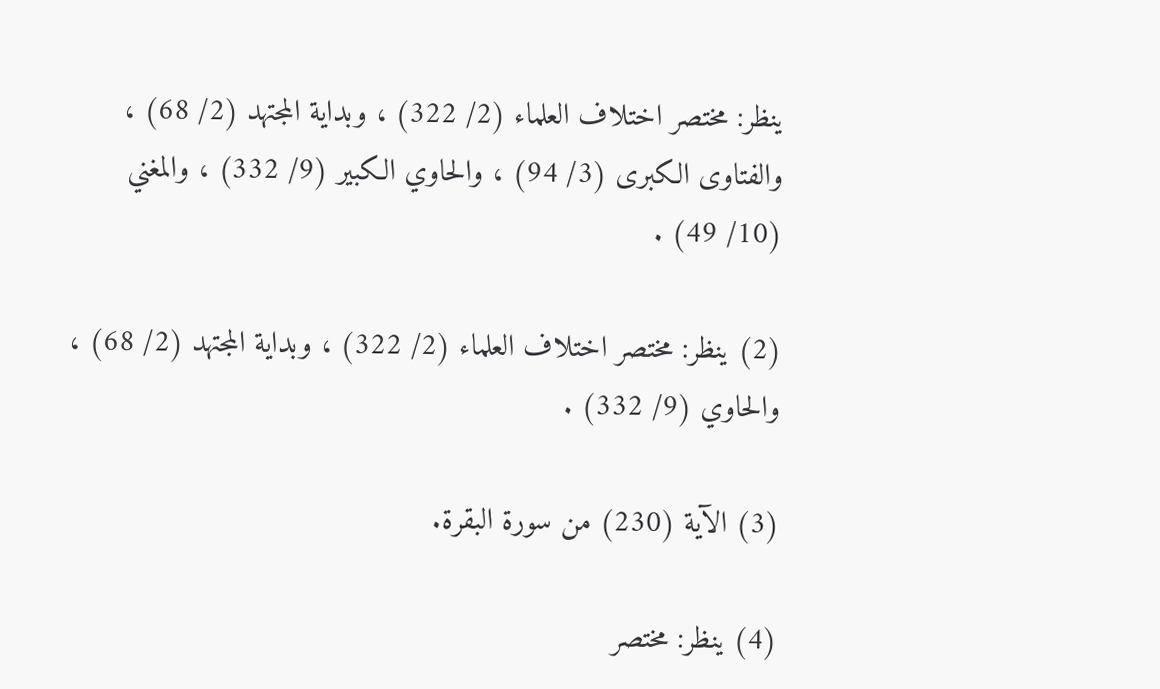ينظر: مختصر اختلاف العلماء (2/ 322) ، وبداية المجتهد (2/ 68) ، والفتاوى الكبرى (3/ 94) ، والحاوي الكبير (9/ 332) ، والمغني (10/ 49) .

(2) ينظر: مختصر اختلاف العلماء (2/ 322) ، وبداية المجتهد (2/ 68) ، والحاوي (9/ 332) .

(3) الآية (230) من سورة البقرة.

(4) ينظر: مختصر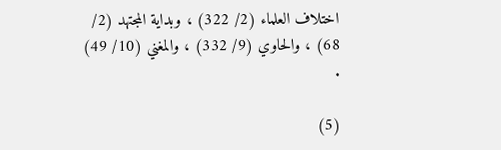اختلاف العلماء (2/ 322) ، وبداية المجتهد (2/ 68) ، والحاوي (9/ 332) ، والمغني (10/ 49) .

(5)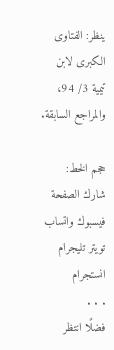ينظر: الفتاوى الكبرى لابن تيمية 3/ 94، والمراجع السابقة.

حجم الخط:
شارك الصفحة
فيسبوك واتساب تويتر تليجرام انستجرام
. . .
فضلًا انتظر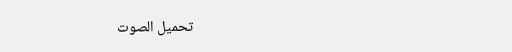تحميل الصوت